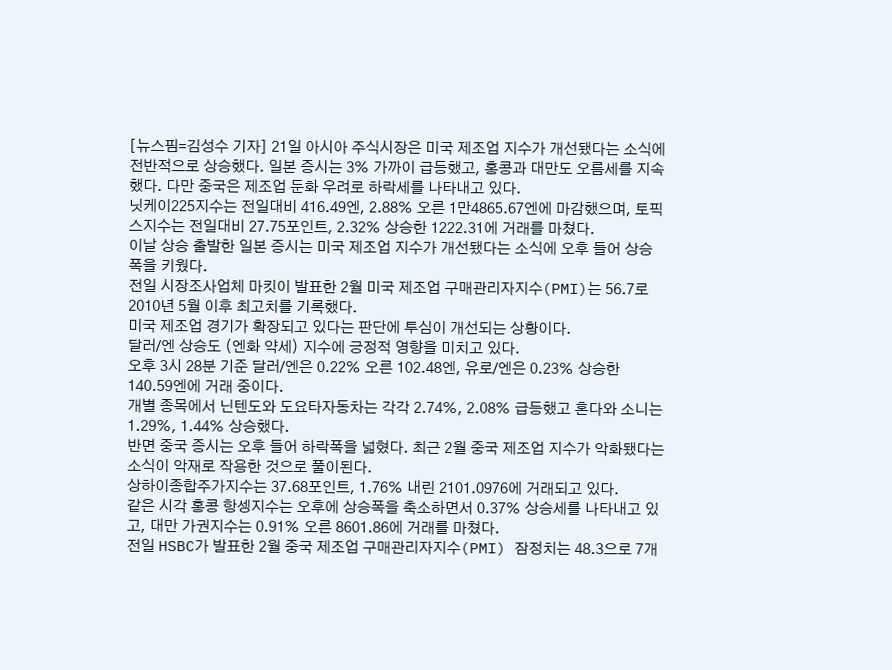[뉴스핌=김성수 기자] 21일 아시아 주식시장은 미국 제조업 지수가 개선됐다는 소식에 전반적으로 상승했다. 일본 증시는 3% 가까이 급등했고, 홍콩과 대만도 오름세를 지속했다. 다만 중국은 제조업 둔화 우려로 하락세를 나타내고 있다.
닛케이225지수는 전일대비 416.49엔, 2.88% 오른 1만4865.67엔에 마감했으며, 토픽스지수는 전일대비 27.75포인트, 2.32% 상승한 1222.31에 거래를 마쳤다.
이날 상승 출발한 일본 증시는 미국 제조업 지수가 개선됐다는 소식에 오후 들어 상승 폭을 키웠다.
전일 시장조사업체 마킷이 발표한 2월 미국 제조업 구매관리자지수(PMI)는 56.7로 2010년 5월 이후 최고치를 기록했다.
미국 제조업 경기가 확장되고 있다는 판단에 투심이 개선되는 상황이다.
달러/엔 상승도 (엔화 약세) 지수에 긍정적 영향을 미치고 있다.
오후 3시 28분 기준 달러/엔은 0.22% 오른 102.48엔, 유로/엔은 0.23% 상승한 140.59엔에 거래 중이다.
개별 종목에서 닌텐도와 도요타자동차는 각각 2.74%, 2.08% 급등했고 혼다와 소니는 1.29%, 1.44% 상승했다.
반면 중국 증시는 오후 들어 하락폭을 넓혔다. 최근 2월 중국 제조업 지수가 악화됐다는 소식이 악재로 작용한 것으로 풀이된다.
상하이종합주가지수는 37.68포인트, 1.76% 내린 2101.0976에 거래되고 있다.
같은 시각 홍콩 항셍지수는 오후에 상승폭을 축소하면서 0.37% 상승세를 나타내고 있고, 대만 가권지수는 0.91% 오른 8601.86에 거래를 마쳤다.
전일 HSBC가 발표한 2월 중국 제조업 구매관리자지수(PMI) 잠정치는 48.3으로 7개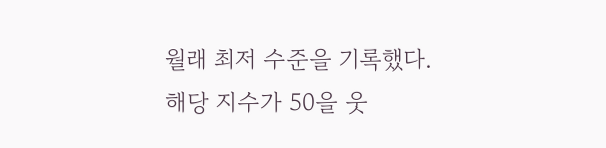월래 최저 수준을 기록했다.
해당 지수가 50을 웃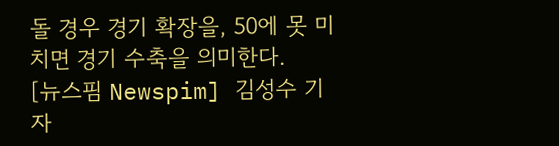돌 경우 경기 확장을, 50에 못 미치면 경기 수축을 의미한다.
[뉴스핌 Newspim] 김성수 기자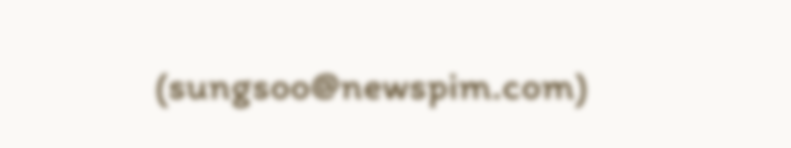(sungsoo@newspim.com)